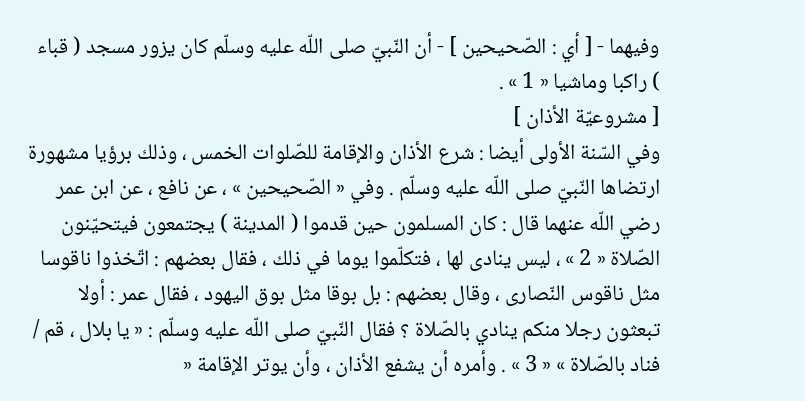وفيهما - [ أي : الصّحيحين ] - أن النّبيّ صلى اللّه عليه وسلّم كان يزور مسجد ( قباء ) راكبا وماشيا « 1 » .
[ مشروعيّة الأذان ]
وفي السّنة الأولى أيضا : شرع الأذان والإقامة للصّلوات الخمس ، وذلك برؤيا مشهورة ارتضاها النّبيّ صلى اللّه عليه وسلّم . وفي « الصّحيحين » ، عن نافع ، عن ابن عمر رضي اللّه عنهما قال : كان المسلمون حين قدموا ( المدينة ) يجتمعون فيتحيّنون الصّلاة « 2 » ، ليس ينادى لها ، فتكلّموا يوما في ذلك ، فقال بعضهم : اتّخذوا ناقوسا مثل ناقوس النّصارى ، وقال بعضهم : بل بوقا مثل بوق اليهود ، فقال عمر : أولا تبعثون رجلا منكم ينادي بالصّلاة ؟ فقال النّبيّ صلى اللّه عليه وسلّم : « يا بلال ، قم / فناد بالصّلاة » « 3 » . وأمره أن يشفع الأذان ، وأن يوتر الإقامة «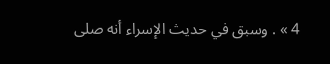4 » . وسبق في حديث الإسراء أنه صلى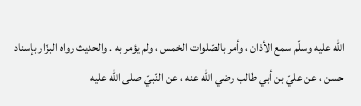اللّه عليه وسلّم سمع الأذان ، وأمر بالصّلوات الخمس ، ولم يؤمر به . والحديث رواه البزّار بإسناد حسن ، عن عليّ بن أبي طالب رضي اللّه عنه ، عن النّبيّ صلى اللّه عليه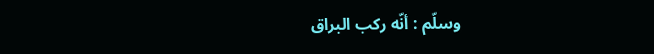وسلّم : أنّه ركب البراق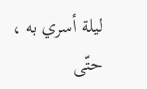ليلة أسري به ، حتّى